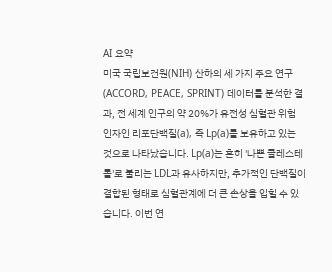AI 요약
미국 국립보건원(NIH) 산하의 세 가지 주요 연구(ACCORD, PEACE, SPRINT) 데이터를 분석한 결과, 전 세계 인구의 약 20%가 유전성 심혈관 위험 인자인 리포단백질(a), 즉 Lp(a)를 보유하고 있는 것으로 나타났습니다. Lp(a)는 흔히 '나쁜 콜레스테롤'로 불리는 LDL과 유사하지만, 추가적인 단백질이 결합된 형태로 심혈관계에 더 큰 손상을 입힐 수 있습니다. 이번 연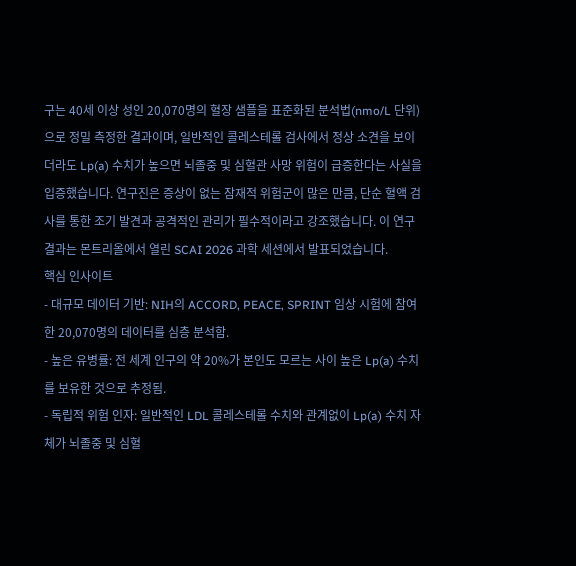구는 40세 이상 성인 20,070명의 혈장 샘플을 표준화된 분석법(nmo/L 단위)으로 정밀 측정한 결과이며, 일반적인 콜레스테롤 검사에서 정상 소견을 보이더라도 Lp(a) 수치가 높으면 뇌졸중 및 심혈관 사망 위험이 급증한다는 사실을 입증했습니다. 연구진은 증상이 없는 잠재적 위험군이 많은 만큼, 단순 혈액 검사를 통한 조기 발견과 공격적인 관리가 필수적이라고 강조했습니다. 이 연구 결과는 몬트리올에서 열린 SCAI 2026 과학 세션에서 발표되었습니다.
핵심 인사이트
- 대규모 데이터 기반: NIH의 ACCORD, PEACE, SPRINT 임상 시험에 참여한 20,070명의 데이터를 심층 분석함.
- 높은 유병률: 전 세계 인구의 약 20%가 본인도 모르는 사이 높은 Lp(a) 수치를 보유한 것으로 추정됨.
- 독립적 위험 인자: 일반적인 LDL 콜레스테롤 수치와 관계없이 Lp(a) 수치 자체가 뇌졸중 및 심혈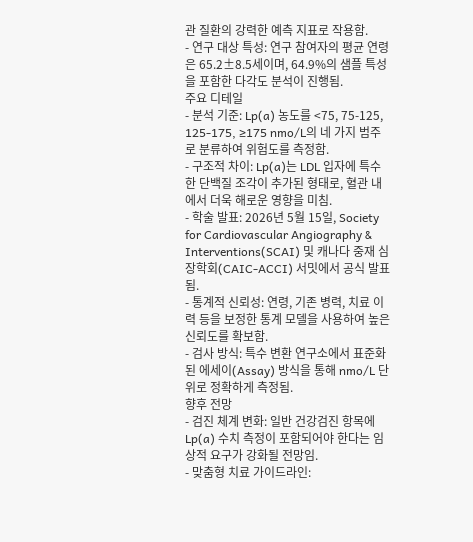관 질환의 강력한 예측 지표로 작용함.
- 연구 대상 특성: 연구 참여자의 평균 연령은 65.2±8.5세이며, 64.9%의 샘플 특성을 포함한 다각도 분석이 진행됨.
주요 디테일
- 분석 기준: Lp(a) 농도를 <75, 75-125, 125-175, ≥175 nmo/L의 네 가지 범주로 분류하여 위험도를 측정함.
- 구조적 차이: Lp(a)는 LDL 입자에 특수한 단백질 조각이 추가된 형태로, 혈관 내에서 더욱 해로운 영향을 미침.
- 학술 발표: 2026년 5월 15일, Society for Cardiovascular Angiography & Interventions(SCAI) 및 캐나다 중재 심장학회(CAIC-ACCI) 서밋에서 공식 발표됨.
- 통계적 신뢰성: 연령, 기존 병력, 치료 이력 등을 보정한 통계 모델을 사용하여 높은 신뢰도를 확보함.
- 검사 방식: 특수 변환 연구소에서 표준화된 에세이(Assay) 방식을 통해 nmo/L 단위로 정확하게 측정됨.
향후 전망
- 검진 체계 변화: 일반 건강검진 항목에 Lp(a) 수치 측정이 포함되어야 한다는 임상적 요구가 강화될 전망임.
- 맞춤형 치료 가이드라인: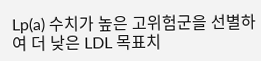Lp(a) 수치가 높은 고위험군을 선별하여 더 낮은 LDL 목표치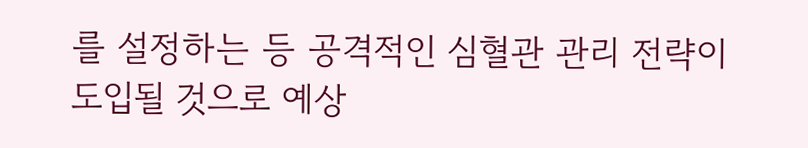를 설정하는 등 공격적인 심혈관 관리 전략이 도입될 것으로 예상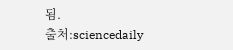됨.
출처:sciencedaily